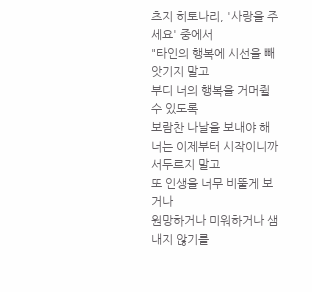츠지 히토나리, '사랑을 주세요' 중에서
"타인의 행복에 시선을 빼앗기지 말고
부디 너의 행복을 거머쥘 수 있도록
보람찬 나날을 보내야 해
너는 이제부터 시작이니까
서두르지 말고
또 인생을 너무 비뚤게 보거나
원망하거나 미워하거나 샘내지 않기를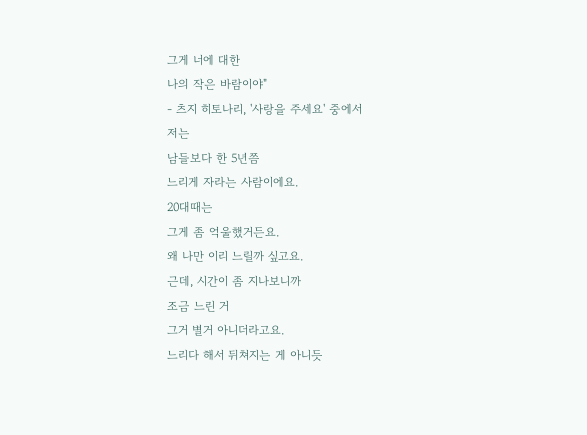그게 너에 대한
나의 작은 바람이야"
- 츠지 히토나리, '사랑을 주세요' 중에서
저는
남들보다 한 5년쯤
느리게 자라는 사람이에요.
20대때는
그게 좀 억울했거든요.
왜 나만 이리 느릴까 싶고요.
근데, 시간이 좀 지나보니까
조금 느린 거
그거 별거 아니더라고요.
느리다 해서 뒤쳐지는 게 아니듯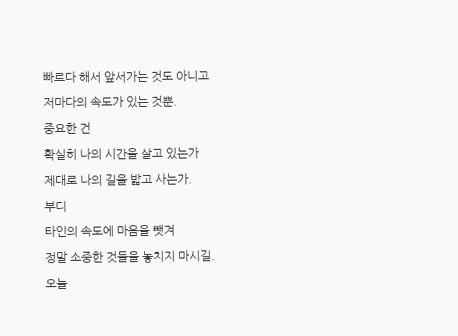빠르다 해서 앞서가는 것도 아니고
저마다의 속도가 있는 것뿐.
중요한 건
확실히 나의 시간을 살고 있는가
제대로 나의 길을 밟고 사는가.
부디
타인의 속도에 마음을 뺏겨
정말 소중한 것들을 놓치지 마시길.
오늘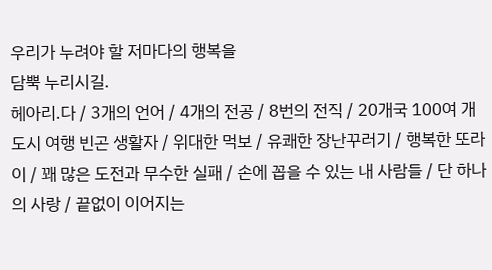우리가 누려야 할 저마다의 행복을
담뿍 누리시길.
헤아리.다 / 3개의 언어 / 4개의 전공 / 8번의 전직 / 20개국 100여 개 도시 여행 빈곤 생활자 / 위대한 먹보 / 유쾌한 장난꾸러기 / 행복한 또라이 / 꽤 많은 도전과 무수한 실패 / 손에 꼽을 수 있는 내 사람들 / 단 하나의 사랑 / 끝없이 이어지는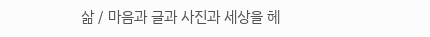삶 / 마음과 글과 사진과 세상을 헤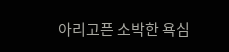아리고픈 소박한 욕심